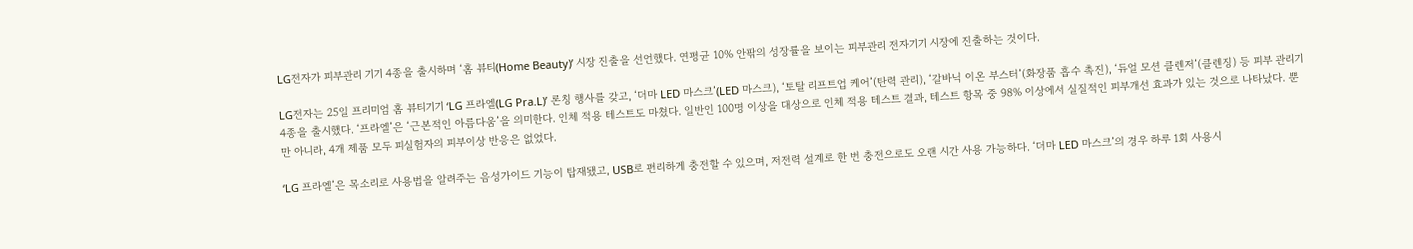LG전자가 피부관리 기기 4종을 출시하며 ‘홈 뷰티(Home Beauty)’ 시장 진출을 선언했다. 연평균 10% 안팎의 성장률을 보이는 피부관리 전자기기 시장에 진출하는 것이다.

LG전자는 25일 프리미엄 홈 뷰티기기 ‘LG 프라엘(LG Pra.L)’ 론칭 행사를 갖고, ‘더마 LED 마스크’(LED 마스크), ‘토탈 리프트업 케어’(탄력 관리), ‘갈바닉 이온 부스터’(화장품 흡수 촉진), ‘듀얼 모션 클렌저’(클렌징) 등 피부 관리기 4종을 출시했다. ‘프라엘’은 ‘근본적인 아름다움’을 의미한다. 인체 적용 테스트도 마쳤다. 일반인 100명 이상을 대상으로 인체 적용 테스트 결과, 테스트 항목 중 98% 이상에서 실질적인 피부개선 효과가 있는 것으로 나타났다. 뿐만 아니라, 4개 제품 모두 피실험자의 피부이상 반응은 없었다.

‘LG 프라엘’은 목소리로 사용법을 알려주는 음성가이드 기능이 탑재됐고, USB로 편리하게 충전할 수 있으며, 저전력 설계로 한 번 충전으로도 오랜 시간 사용 가능하다. ‘더마 LED 마스크’의 경우 하루 1회 사용시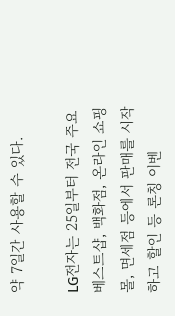약 7일간 사용할 수 있다.

LG전자는 25일부터 전국 주요 베스트샵, 백화점, 온라인 쇼핑몰, 면세점 등에서 판매를 시작하고 할인 등 론칭 이벤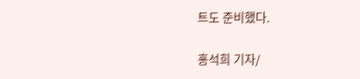트도 준비했다.

홍석희 기자/